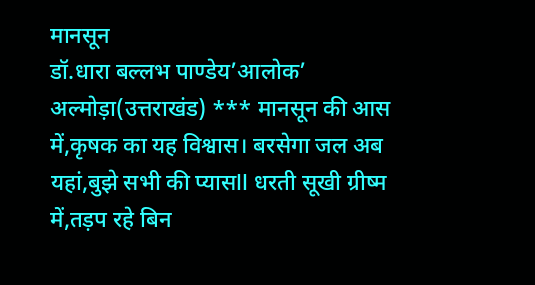मानसून
डॉ.धारा बल्लभ पाण्डेय’आलोक’ अल्मोड़ा(उत्तराखंड) *** मानसून की आस में,कृषक का यह विश्वास। बरसेगा जल अब यहां,बुझे सभी की प्यासll धरती सूखी ग्रीष्म में,तड़प रहे बिन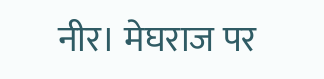नीर। मेघराज पर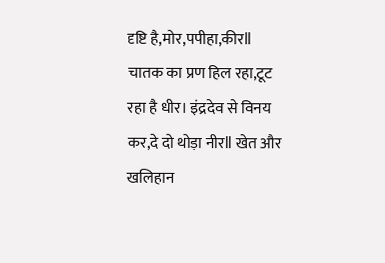दृष्टि है,मोर,पपीहा,कीरll चातक का प्रण हिल रहा,टूट रहा है धीर। इंद्रदेव से विनय कर,दे दो थोड़ा नीरll खेत और खलिहान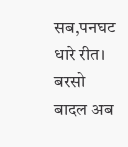सब,पनघट धारे रीत। बरसो बादल अब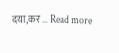दया,कर … Read more